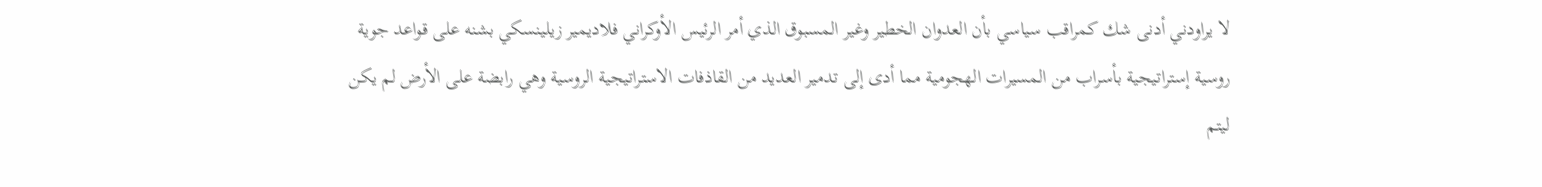لا يراودني أدنى شك كمراقب سياسي بأن العدوان الخطير وغير المسبوق الذي أمر الرئيس الأوكراني فلاديمير زيلينسكي بشنه على قواعد جوية روسية إستراتيجية بأسراب من المسيرات الهجومية مما أدى إلى تدمير العديد من القاذفات الاستراتيجية الروسية وهي رابضة على الأرض لم يكن ليتم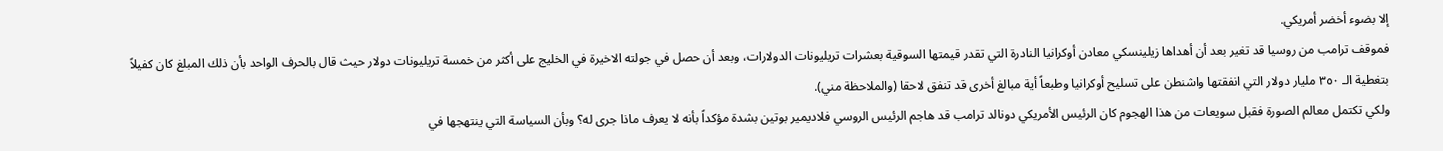إلا بضوء أخضر أمريكي.
فموقف ترامب من روسيا قد تغير بعد أن أهداها زيلينسكي معادن أوكرانيا النادرة التي تقدر قيمتها السوقية بعشرات تريليونات الدولارات، وبعد أن حصل في جولته الاخيرة في الخليج على أكثر من خمسة تريليونات دولار حيث قال بالحرف الواحد بأن ذلك المبلغ كان كفيلاً بتغطية الـ ٣٥٠ مليار دولار التي انفقتها واشنطن على تسليح أوكرانيا وطبعاً أية مبالغ أخرى قد تنفق لاحقا (والملاحظة مني).
ولكي تكتمل معالم الصورة فقبل سويعات من هذا الهجوم كان الرئيس الأمريكي دونالد ترامب قد هاجم الرئيس الروسي فلاديمير بوتين بشدة مؤكداً بأنه لا يعرف ماذا جرى له؟ وبأن السياسة التي ينتهجها في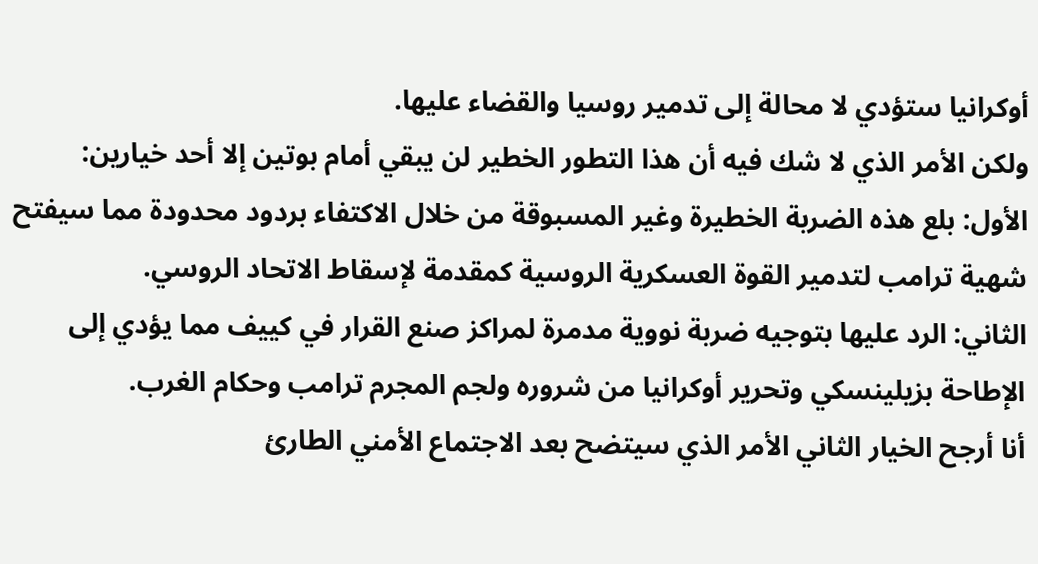أوكرانيا ستؤدي لا محالة إلى تدمير روسيا والقضاء عليها.
ولكن الأمر الذي لا شك فيه أن هذا التطور الخطير لن يبقي أمام بوتين إلا أحد خيارين:
الأول: بلع هذه الضربة الخطيرة وغير المسبوقة من خلال الاكتفاء بردود محدودة مما سيفتح شهية ترامب لتدمير القوة العسكرية الروسية كمقدمة لإسقاط الاتحاد الروسي.
الثاني: الرد عليها بتوجيه ضربة نووية مدمرة لمراكز صنع القرار في كييف مما يؤدي إلى الإطاحة بزيلينسكي وتحرير أوكرانيا من شروره ولجم المجرم ترامب وحكام الغرب.
أنا أرجح الخيار الثاني الأمر الذي سيتضح بعد الاجتماع الأمني الطارئ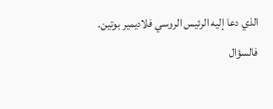الذي دعا إليه الرئيس الروسي فلاديمير بوتين.
فالسؤال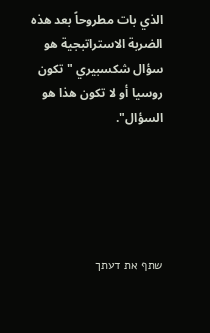الذي بات مطروحاً بعد هذه الضربة الاستراتبجية هو سؤال شكسبيري "تكون روسيا أو لا تكون هذا هو السؤال".





שתף את דעתך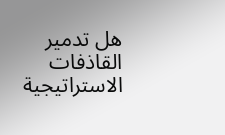هل تدمير القاذفات الاستراتيجية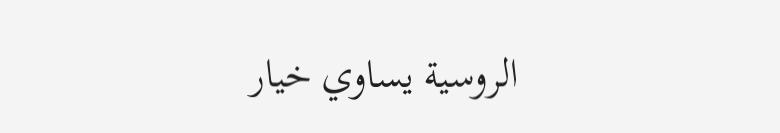الروسية يساوي خيار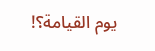يوم القيامة؟!